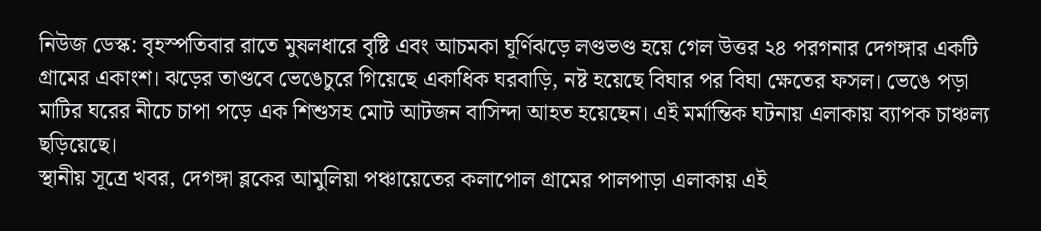নিউজ ডেস্ক: বৃহস্পতিবার রাতে মুষলধারে বৃষ্টি এবং আচমকা ঘূর্ণিঝড়ে লণ্ডভণ্ড হয়ে গেল উত্তর ২৪ পরগনার দেগঙ্গার একটি গ্রামের একাংশ। ঝড়ের তাণ্ডবে ভেঙেচুরে গিয়েছে একাধিক ঘরবাড়ি, নষ্ট হয়েছে বিঘার পর বিঘা ক্ষেতের ফসল। ভেঙে পড়া মাটির ঘরের নীচে চাপা পড়ে এক শিশুসহ মোট আটজন বাসিন্দা আহত হয়েছেন। এই মর্মান্তিক ঘটনায় এলাকায় ব্যাপক চাঞ্চল্য ছড়িয়েছে।
স্থানীয় সূত্রে খবর, দেগঙ্গা ব্লকের আমুলিয়া পঞ্চায়েতের কলাপোল গ্রামের পালপাড়া এলাকায় এই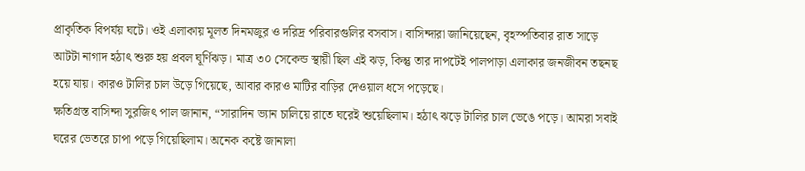প্রাকৃতিক বিপর্যয় ঘটে। ওই এলাকায় মূলত দিনমজুর ও দরিদ্র পরিবারগুলির বসবাস। বাসিন্দারা জানিয়েছেন, বৃহস্পতিবার রাত সাড়ে আটটা নাগাদ হঠাৎ শুরু হয় প্রবল ঘূর্ণিঝড়। মাত্র ৩০ সেকেন্ড স্থায়ী ছিল এই ঝড়, কিন্তু তার দাপটেই পালপাড়া এলাকার জনজীবন তছনছ হয়ে যায়। কারও টালির চাল উড়ে গিয়েছে, আবার কারও মাটির বাড়ির দেওয়াল ধসে পড়েছে।
ক্ষতিগ্রস্ত বাসিন্দা সুরজিৎ পাল জানান, “সারাদিন ভ্যান চালিয়ে রাতে ঘরেই শুয়েছিলাম। হঠাৎ ঝড়ে টালির চাল ভেঙে পড়ে। আমরা সবাই ঘরের ভেতরে চাপা পড়ে গিয়েছিলাম। অনেক কষ্টে জানালা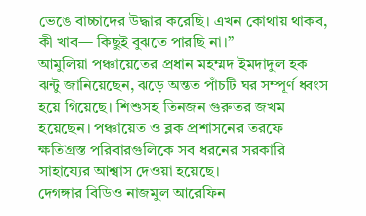ভেঙে বাচ্চাদের উদ্ধার করেছি। এখন কোথায় থাকব, কী খাব— কিছুই বুঝতে পারছি না।”
আমুলিয়া পঞ্চায়েতের প্রধান মহম্মদ ইমদাদুল হক ঝন্টু জানিয়েছেন, ঝড়ে অন্তত পাঁচটি ঘর সম্পূর্ণ ধ্বংস হয়ে গিয়েছে। শিশুসহ তিনজন গুরুতর জখম হয়েছেন। পঞ্চায়েত ও ব্লক প্রশাসনের তরফে ক্ষতিগ্রস্ত পরিবারগুলিকে সব ধরনের সরকারি সাহায্যের আশ্বাস দেওয়া হয়েছে।
দেগঙ্গার বিডিও নাজমুল আরেফিন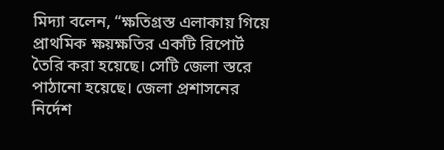মিদ্যা বলেন, “ক্ষতিগ্রস্ত এলাকায় গিয়ে প্রাথমিক ক্ষয়ক্ষতির একটি রিপোর্ট তৈরি করা হয়েছে। সেটি জেলা স্তরে পাঠানো হয়েছে। জেলা প্রশাসনের নির্দেশ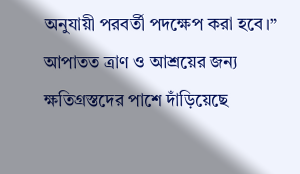অনুযায়ী পরবর্তী পদক্ষেপ করা হবে।” আপাতত ত্রাণ ও আশ্রয়ের জন্য ক্ষতিগ্রস্তদের পাশে দাঁড়িয়েছে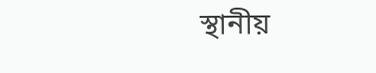স্থানীয়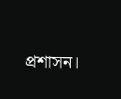প্রশাসন।